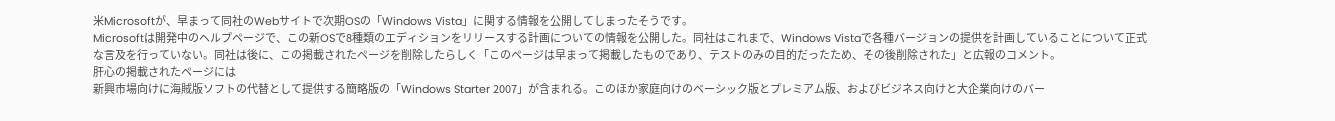米Microsoftが、早まって同社のWebサイトで次期OSの「Windows Vista」に関する情報を公開してしまったそうです。
Microsoftは開発中のヘルプページで、この新OSで8種類のエディションをリリースする計画についての情報を公開した。同社はこれまで、Windows Vistaで各種バージョンの提供を計画していることについて正式な言及を行っていない。同社は後に、この掲載されたページを削除したらしく「このページは早まって掲載したものであり、テストのみの目的だったため、その後削除された」と広報のコメント。
肝心の掲載されたページには
新興市場向けに海賊版ソフトの代替として提供する簡略版の「Windows Starter 2007」が含まれる。このほか家庭向けのベーシック版とプレミアム版、およびビジネス向けと大企業向けのバー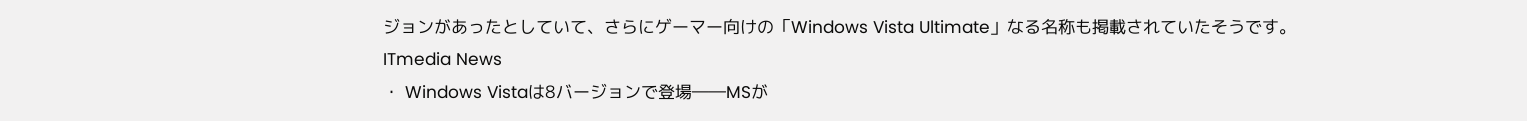ジョンがあったとしていて、さらにゲーマー向けの「Windows Vista Ultimate」なる名称も掲載されていたそうです。
ITmedia News
・ Windows Vistaは8バージョンで登場――MSが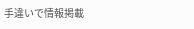手違いで情報掲載